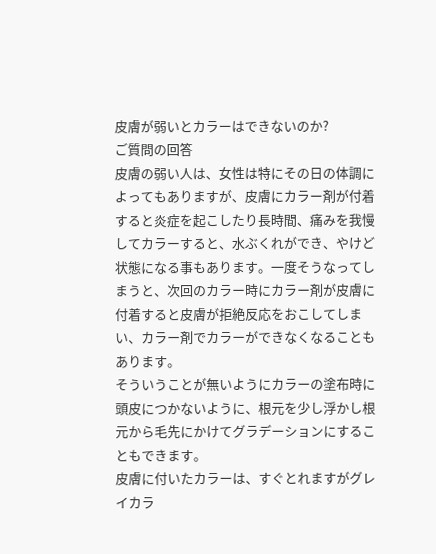皮膚が弱いとカラーはできないのか?
ご質問の回答
皮膚の弱い人は、女性は特にその日の体調によってもありますが、皮膚にカラー剤が付着すると炎症を起こしたり長時間、痛みを我慢してカラーすると、水ぶくれができ、やけど状態になる事もあります。一度そうなってしまうと、次回のカラー時にカラー剤が皮膚に付着すると皮膚が拒絶反応をおこしてしまい、カラー剤でカラーができなくなることもあります。
そういうことが無いようにカラーの塗布時に頭皮につかないように、根元を少し浮かし根元から毛先にかけてグラデーションにすることもできます。
皮膚に付いたカラーは、すぐとれますがグレイカラ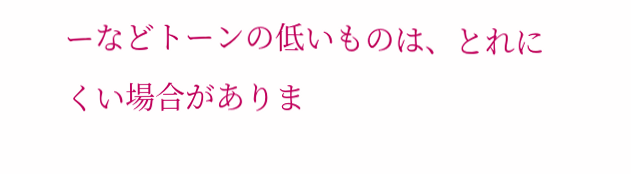ーなどトーンの低いものは、とれにくい場合がありま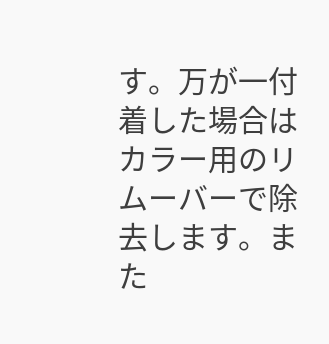す。万が一付着した場合はカラー用のリムーバーで除去します。また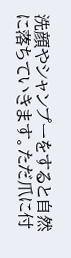洗顔やシャンプーをすると自然に落ちていきます。ただ爪に付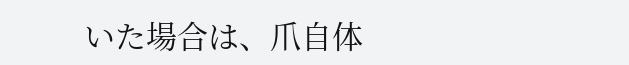いた場合は、爪自体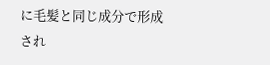に毛髪と同じ成分で形成され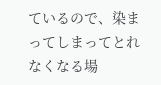ているので、染まってしまってとれなくなる場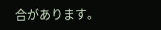合があります。